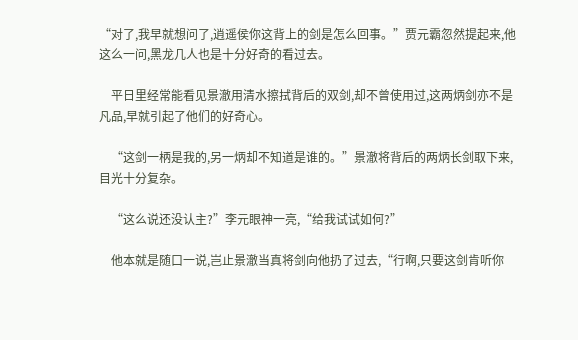“对了,我早就想问了,逍遥侯你这背上的剑是怎么回事。”贾元霸忽然提起来,他这么一问,黑龙几人也是十分好奇的看过去。

    平日里经常能看见景澈用清水擦拭背后的双剑,却不曾使用过,这两炳剑亦不是凡品,早就引起了他们的好奇心。

    “这剑一柄是我的,另一炳却不知道是谁的。”景澈将背后的两炳长剑取下来,目光十分复杂。

    “这么说还没认主?”李元眼神一亮,“给我试试如何?”

    他本就是随口一说,岂止景澈当真将剑向他扔了过去,“行啊,只要这剑肯听你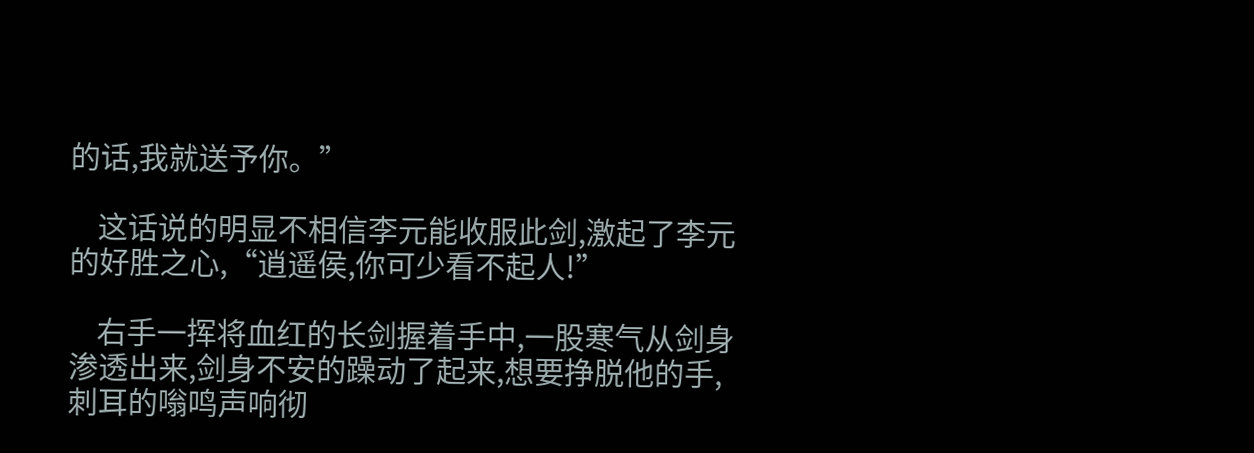的话,我就送予你。”

    这话说的明显不相信李元能收服此剑,激起了李元的好胜之心,“逍遥侯,你可少看不起人!”

    右手一挥将血红的长剑握着手中,一股寒气从剑身渗透出来,剑身不安的躁动了起来,想要挣脱他的手,刺耳的嗡鸣声响彻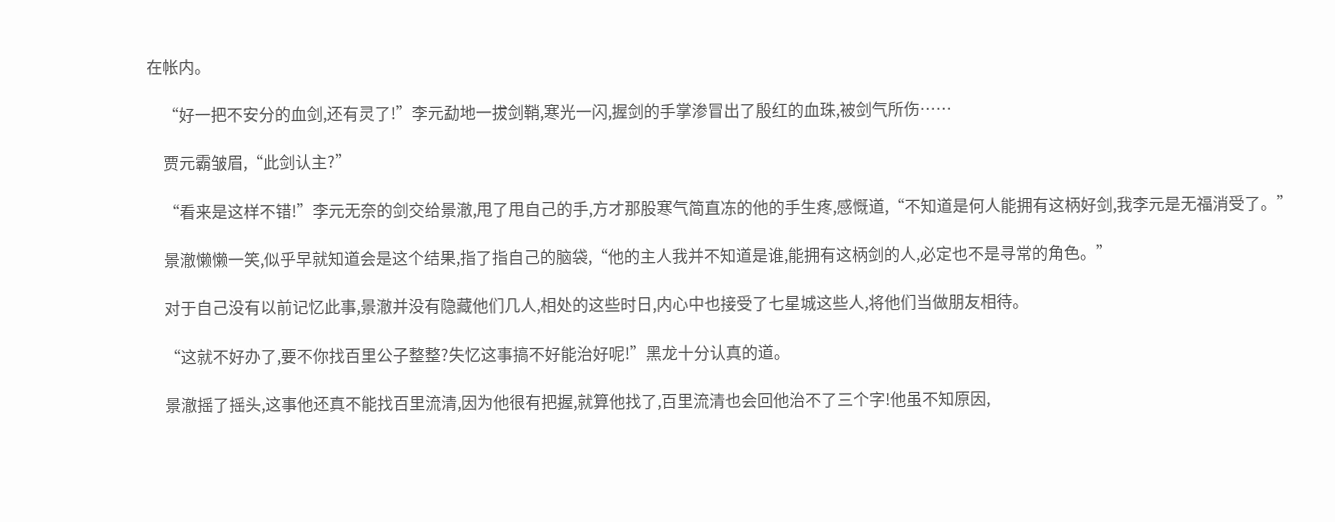在帐内。

    “好一把不安分的血剑,还有灵了!”李元勐地一拔剑鞘,寒光一闪,握剑的手掌渗冒出了殷红的血珠,被剑气所伤……

    贾元霸皱眉,“此剑认主?”

    “看来是这样不错!”李元无奈的剑交给景澈,甩了甩自己的手,方才那股寒气简直冻的他的手生疼,感慨道,“不知道是何人能拥有这柄好剑,我李元是无福消受了。”

    景澈懒懒一笑,似乎早就知道会是这个结果,指了指自己的脑袋,“他的主人我并不知道是谁,能拥有这柄剑的人,必定也不是寻常的角色。”

    对于自己没有以前记忆此事,景澈并没有隐藏他们几人,相处的这些时日,内心中也接受了七星城这些人,将他们当做朋友相待。

    “这就不好办了,要不你找百里公子整整?失忆这事搞不好能治好呢!”黑龙十分认真的道。

    景澈摇了摇头,这事他还真不能找百里流清,因为他很有把握,就算他找了,百里流清也会回他治不了三个字!他虽不知原因,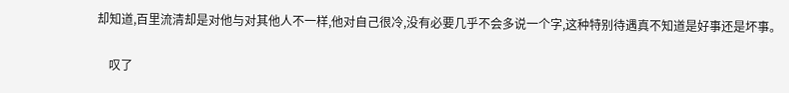却知道,百里流清却是对他与对其他人不一样,他对自己很冷,没有必要几乎不会多说一个字,这种特别待遇真不知道是好事还是坏事。

    叹了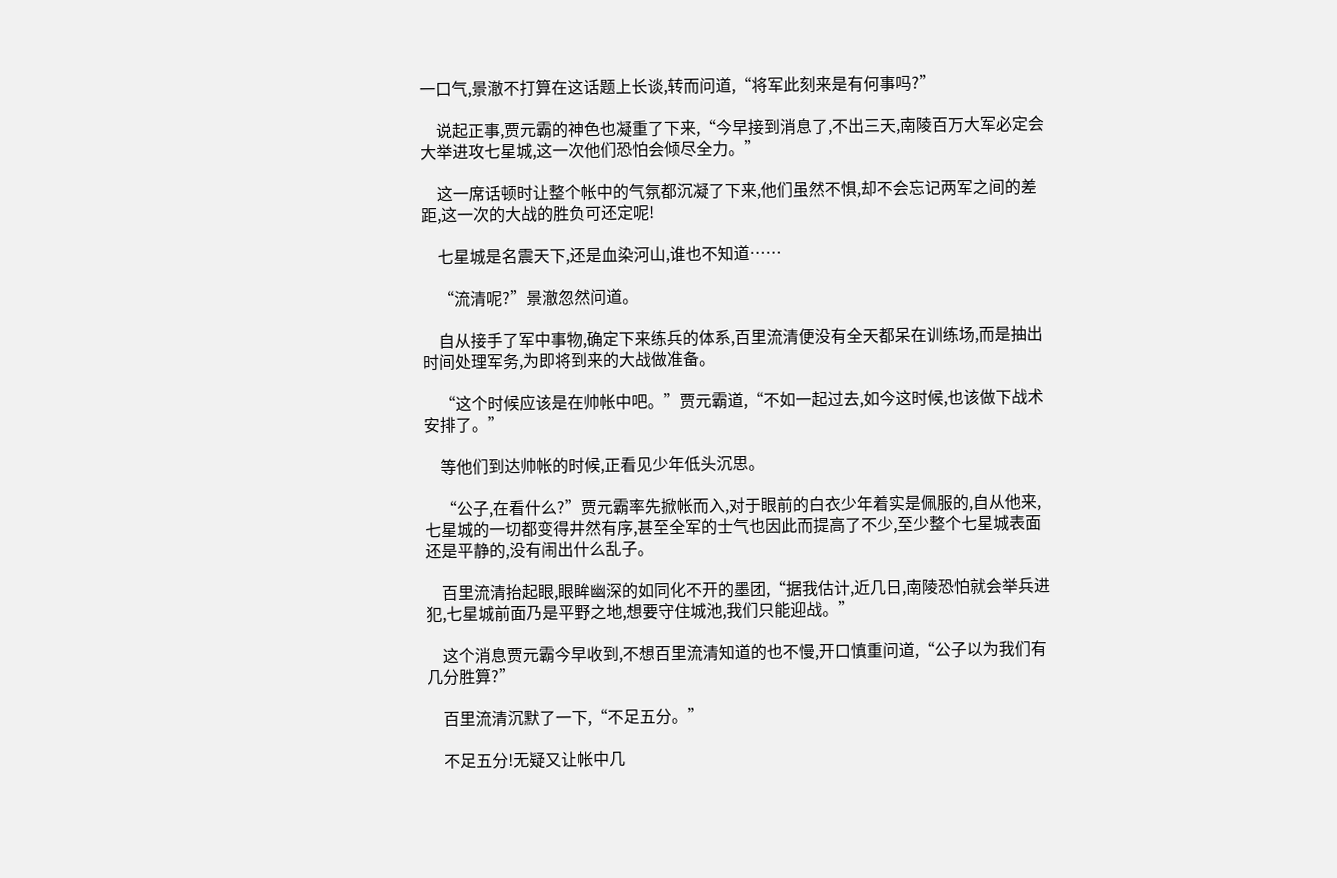一口气,景澈不打算在这话题上长谈,转而问道,“将军此刻来是有何事吗?”

    说起正事,贾元霸的神色也凝重了下来,“今早接到消息了,不出三天,南陵百万大军必定会大举进攻七星城,这一次他们恐怕会倾尽全力。”

    这一席话顿时让整个帐中的气氛都沉凝了下来,他们虽然不惧,却不会忘记两军之间的差距,这一次的大战的胜负可还定呢!

    七星城是名震天下,还是血染河山,谁也不知道……

    “流清呢?”景澈忽然问道。

    自从接手了军中事物,确定下来练兵的体系,百里流清便没有全天都呆在训练场,而是抽出时间处理军务,为即将到来的大战做准备。

    “这个时候应该是在帅帐中吧。”贾元霸道,“不如一起过去,如今这时候,也该做下战术安排了。”

    等他们到达帅帐的时候,正看见少年低头沉思。

    “公子,在看什么?”贾元霸率先掀帐而入,对于眼前的白衣少年着实是佩服的,自从他来,七星城的一切都变得井然有序,甚至全军的士气也因此而提高了不少,至少整个七星城表面还是平静的,没有闹出什么乱子。

    百里流清抬起眼,眼眸幽深的如同化不开的墨团,“据我估计,近几日,南陵恐怕就会举兵进犯,七星城前面乃是平野之地,想要守住城池,我们只能迎战。”

    这个消息贾元霸今早收到,不想百里流清知道的也不慢,开口慎重问道,“公子以为我们有几分胜算?”

    百里流清沉默了一下,“不足五分。”

    不足五分!无疑又让帐中几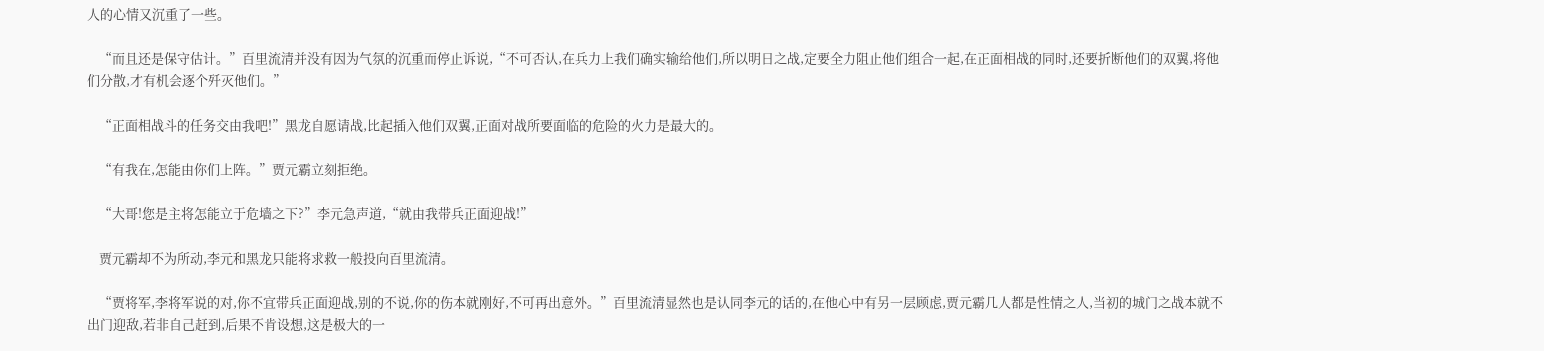人的心情又沉重了一些。

    “而且还是保守估计。”百里流清并没有因为气氛的沉重而停止诉说,“不可否认,在兵力上我们确实输给他们,所以明日之战,定要全力阻止他们组合一起,在正面相战的同时,还要折断他们的双翼,将他们分散,才有机会逐个歼灭他们。”

    “正面相战斗的任务交由我吧!”黑龙自愿请战,比起插入他们双翼,正面对战所要面临的危险的火力是最大的。

    “有我在,怎能由你们上阵。”贾元霸立刻拒绝。

    “大哥!您是主将怎能立于危墙之下?”李元急声道,“就由我带兵正面迎战!”

    贾元霸却不为所动,李元和黑龙只能将求救一般投向百里流清。

    “贾将军,李将军说的对,你不宜带兵正面迎战,别的不说,你的伤本就刚好,不可再出意外。”百里流清显然也是认同李元的话的,在他心中有另一层顾虑,贾元霸几人都是性情之人,当初的城门之战本就不出门迎敌,若非自己赶到,后果不肯设想,这是极大的一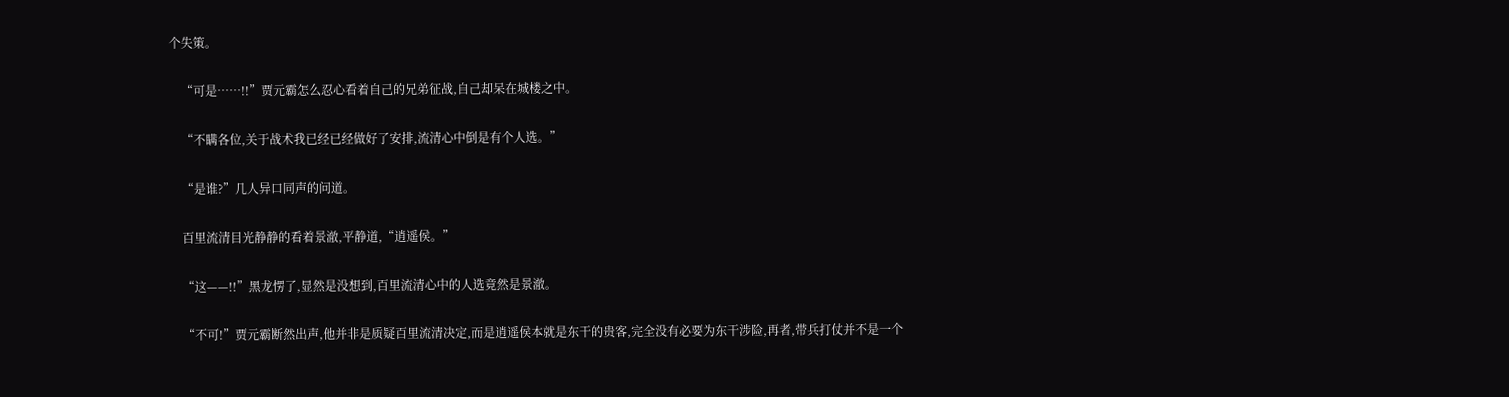个失策。

    “可是……!!”贾元霸怎么忍心看着自己的兄弟征战,自己却呆在城楼之中。

    “不瞒各位,关于战术我已经已经做好了安排,流清心中倒是有个人选。”

    “是谁?”几人异口同声的问道。

    百里流清目光静静的看着景澈,平静道,“逍遥侯。”

    “这——!!”黑龙愣了,显然是没想到,百里流清心中的人选竟然是景澈。

    “不可!”贾元霸断然出声,他并非是质疑百里流清决定,而是逍遥侯本就是东干的贵客,完全没有必要为东干涉险,再者,带兵打仗并不是一个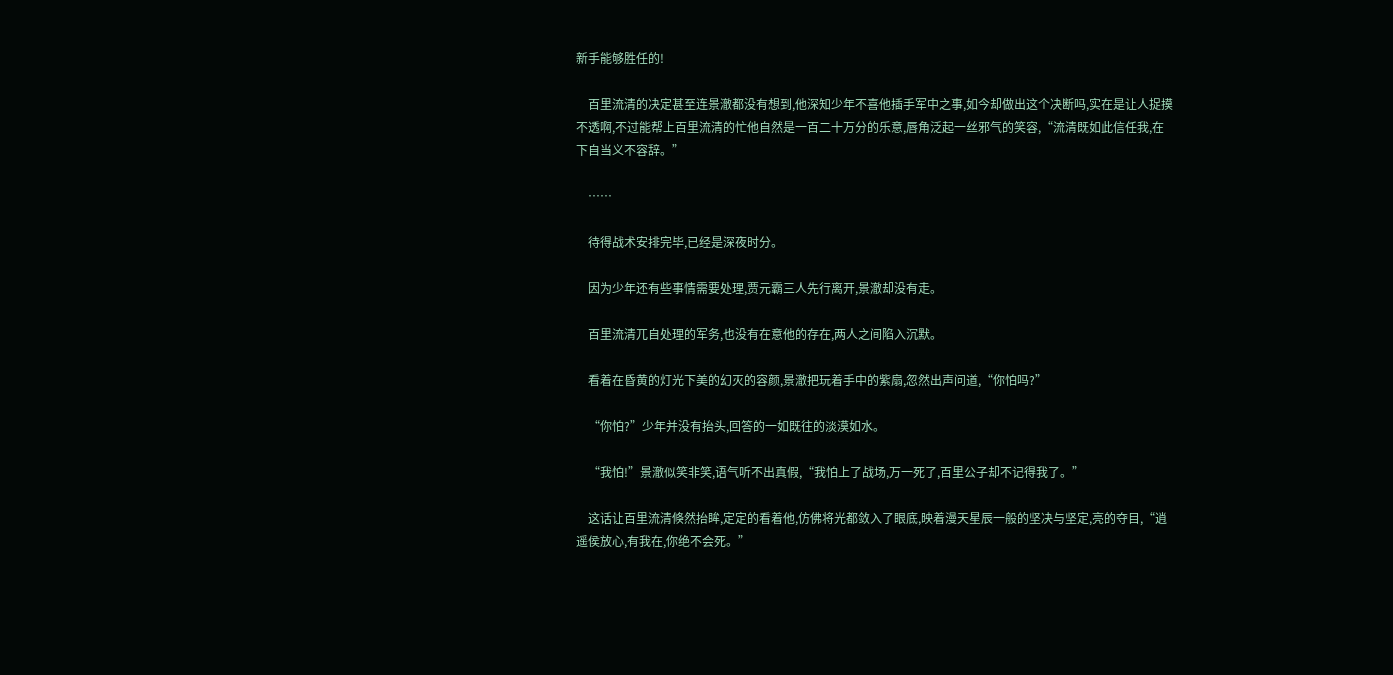新手能够胜任的!

    百里流清的决定甚至连景澈都没有想到,他深知少年不喜他插手军中之事,如今却做出这个决断吗,实在是让人捉摸不透啊,不过能帮上百里流清的忙他自然是一百二十万分的乐意,唇角泛起一丝邪气的笑容,“流清既如此信任我,在下自当义不容辞。”

    ……

    待得战术安排完毕,已经是深夜时分。

    因为少年还有些事情需要处理,贾元霸三人先行离开,景澈却没有走。

    百里流清兀自处理的军务,也没有在意他的存在,两人之间陷入沉默。

    看着在昏黄的灯光下美的幻灭的容颜,景澈把玩着手中的紫扇,忽然出声问道,“你怕吗?”

    “你怕?”少年并没有抬头,回答的一如既往的淡漠如水。

    “我怕!”景澈似笑非笑,语气听不出真假,“我怕上了战场,万一死了,百里公子却不记得我了。”

    这话让百里流清倏然抬眸,定定的看着他,仿佛将光都敛入了眼底,映着漫天星辰一般的坚决与坚定,亮的夺目,“逍遥侯放心,有我在,你绝不会死。”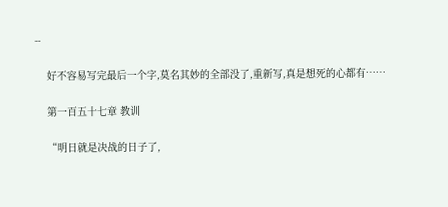--

    好不容易写完最后一个字,莫名其妙的全部没了,重新写,真是想死的心都有……

    第一百五十七章 教训

    “明日就是决战的日子了,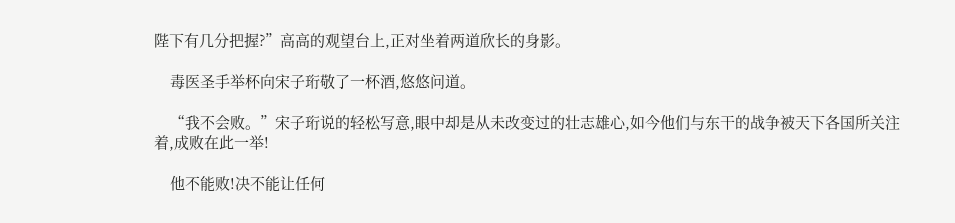陛下有几分把握?”高高的观望台上,正对坐着两道欣长的身影。

    毒医圣手举杯向宋子珩敬了一杯酒,悠悠问道。

    “我不会败。”宋子珩说的轻松写意,眼中却是从未改变过的壮志雄心,如今他们与东干的战争被天下各国所关注着,成败在此一举!

    他不能败!决不能让任何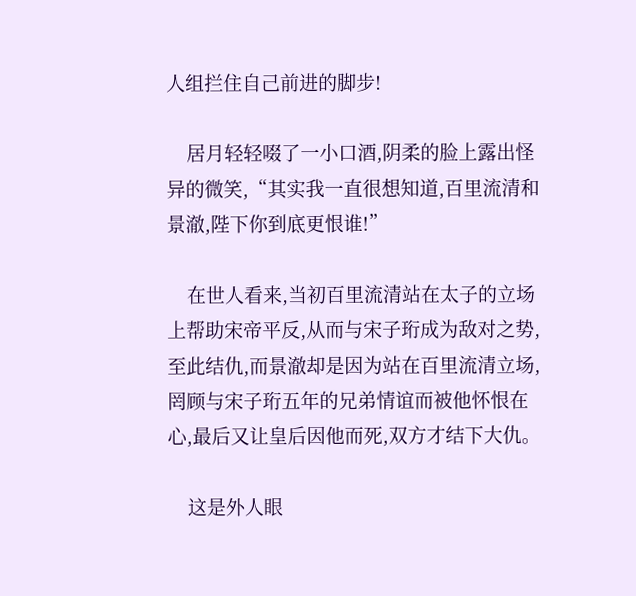人组拦住自己前进的脚步!

    居月轻轻啜了一小口酒,阴柔的脸上露出怪异的微笑,“其实我一直很想知道,百里流清和景澈,陛下你到底更恨谁!”

    在世人看来,当初百里流清站在太子的立场上帮助宋帝平反,从而与宋子珩成为敌对之势,至此结仇,而景澈却是因为站在百里流清立场,罔顾与宋子珩五年的兄弟情谊而被他怀恨在心,最后又让皇后因他而死,双方才结下大仇。

    这是外人眼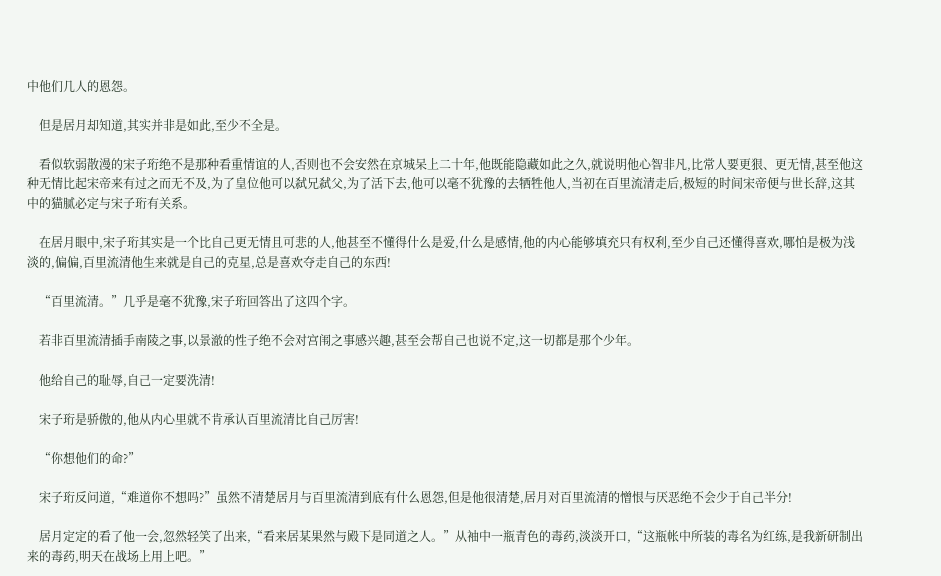中他们几人的恩怨。

    但是居月却知道,其实并非是如此,至少不全是。

    看似软弱散漫的宋子珩绝不是那种看重情谊的人,否则也不会安然在京城呆上二十年,他既能隐藏如此之久,就说明他心智非凡,比常人要更狠、更无情,甚至他这种无情比起宋帝来有过之而无不及,为了皇位他可以弑兄弑父,为了活下去,他可以毫不犹豫的去牺牲他人,当初在百里流清走后,极短的时间宋帝便与世长辞,这其中的猫腻必定与宋子珩有关系。

    在居月眼中,宋子珩其实是一个比自己更无情且可悲的人,他甚至不懂得什么是爱,什么是感情,他的内心能够填充只有权利,至少自己还懂得喜欢,哪怕是极为浅淡的,偏偏,百里流清他生来就是自己的克星,总是喜欢夺走自己的东西!

    “百里流清。”几乎是毫不犹豫,宋子珩回答出了这四个字。

    若非百里流清插手南陵之事,以景澈的性子绝不会对宫闱之事感兴趣,甚至会帮自己也说不定,这一切都是那个少年。

    他给自己的耻辱,自己一定要洗清!

    宋子珩是骄傲的,他从内心里就不肯承认百里流清比自己厉害!

    “你想他们的命?”

    宋子珩反问道,“难道你不想吗?”虽然不清楚居月与百里流清到底有什么恩怨,但是他很清楚,居月对百里流清的憎恨与厌恶绝不会少于自己半分!

    居月定定的看了他一会,忽然轻笑了出来,“看来居某果然与殿下是同道之人。”从袖中一瓶青色的毒药,淡淡开口,“这瓶帐中所装的毒名为红练,是我新研制出来的毒药,明天在战场上用上吧。”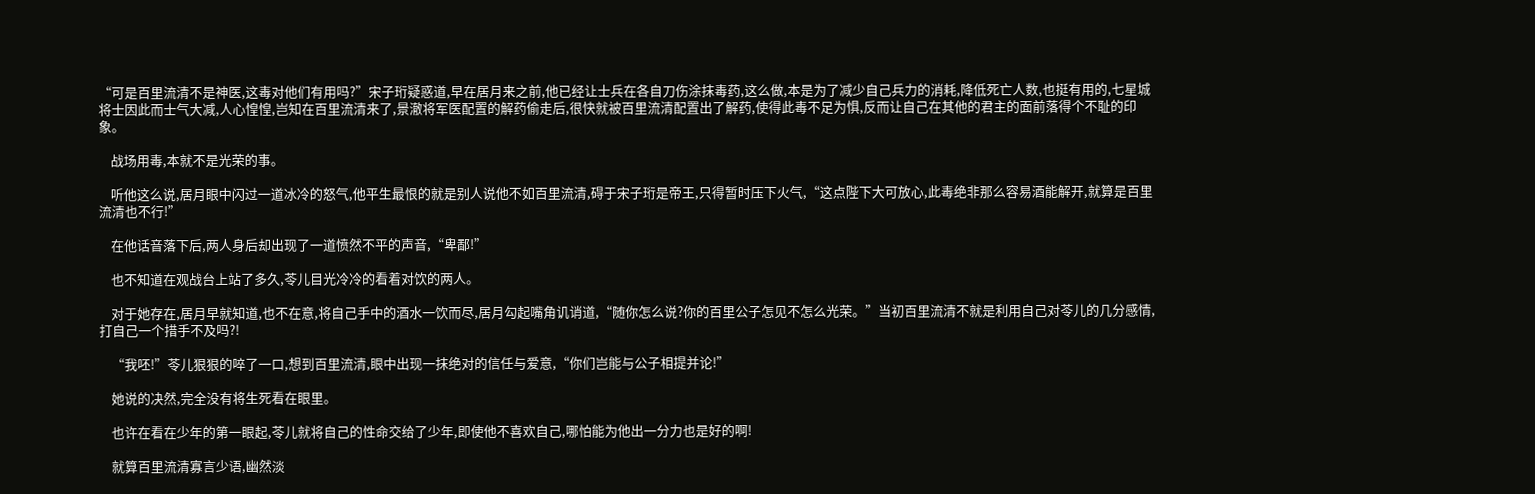“可是百里流清不是神医,这毒对他们有用吗?”宋子珩疑惑道,早在居月来之前,他已经让士兵在各自刀伤涂抹毒药,这么做,本是为了减少自己兵力的消耗,降低死亡人数,也挺有用的,七星城将士因此而士气大减,人心惶惶,岂知在百里流清来了,景澈将军医配置的解药偷走后,很快就被百里流清配置出了解药,使得此毒不足为惧,反而让自己在其他的君主的面前落得个不耻的印象。

    战场用毒,本就不是光荣的事。

    听他这么说,居月眼中闪过一道冰冷的怒气,他平生最恨的就是别人说他不如百里流清,碍于宋子珩是帝王,只得暂时压下火气,“这点陛下大可放心,此毒绝非那么容易酒能解开,就算是百里流清也不行!”

    在他话音落下后,两人身后却出现了一道愤然不平的声音,“卑鄙!”

    也不知道在观战台上站了多久,苓儿目光冷冷的看着对饮的两人。

    对于她存在,居月早就知道,也不在意,将自己手中的酒水一饮而尽,居月勾起嘴角讥诮道,“随你怎么说?你的百里公子怎见不怎么光荣。”当初百里流清不就是利用自己对苓儿的几分感情,打自己一个措手不及吗?!

    “我呸!”苓儿狠狠的啐了一口,想到百里流清,眼中出现一抹绝对的信任与爱意,“你们岂能与公子相提并论!”

    她说的决然,完全没有将生死看在眼里。

    也许在看在少年的第一眼起,苓儿就将自己的性命交给了少年,即使他不喜欢自己,哪怕能为他出一分力也是好的啊!

    就算百里流清寡言少语,幽然淡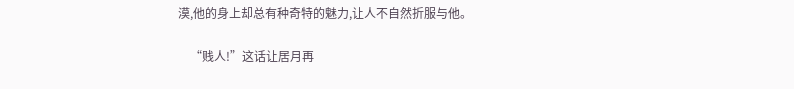漠,他的身上却总有种奇特的魅力,让人不自然折服与他。

    “贱人!”这话让居月再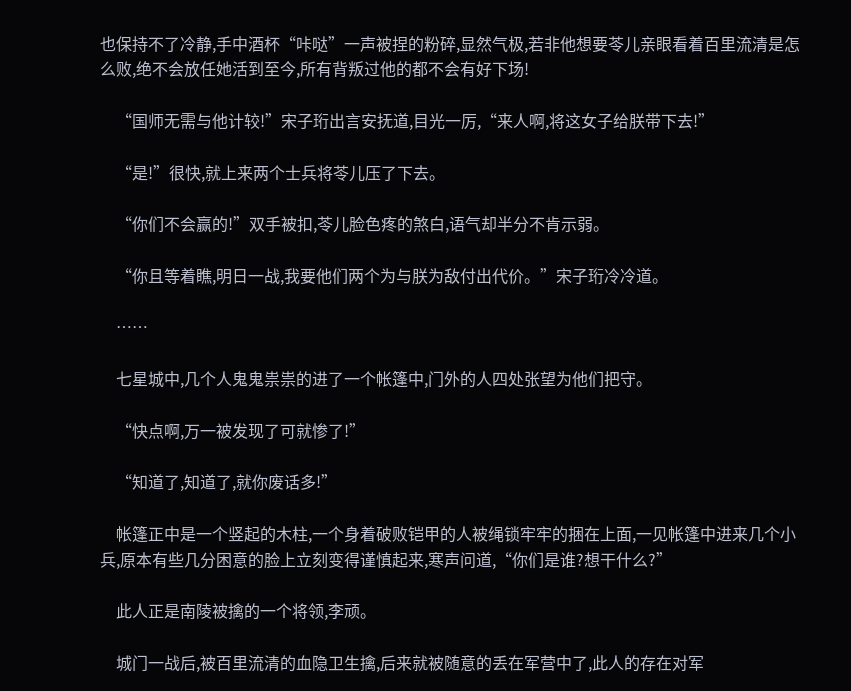也保持不了冷静,手中酒杯“咔哒”一声被捏的粉碎,显然气极,若非他想要苓儿亲眼看着百里流清是怎么败,绝不会放任她活到至今,所有背叛过他的都不会有好下场!

    “国师无需与他计较!”宋子珩出言安抚道,目光一厉,“来人啊,将这女子给朕带下去!”

    “是!”很快,就上来两个士兵将苓儿压了下去。

    “你们不会赢的!”双手被扣,苓儿脸色疼的煞白,语气却半分不肯示弱。

    “你且等着瞧,明日一战,我要他们两个为与朕为敌付出代价。”宋子珩冷冷道。

    ……

    七星城中,几个人鬼鬼祟祟的进了一个帐篷中,门外的人四处张望为他们把守。

    “快点啊,万一被发现了可就惨了!”

    “知道了,知道了,就你废话多!”

    帐篷正中是一个竖起的木柱,一个身着破败铠甲的人被绳锁牢牢的捆在上面,一见帐篷中进来几个小兵,原本有些几分困意的脸上立刻变得谨慎起来,寒声问道,“你们是谁?想干什么?”

    此人正是南陵被擒的一个将领,李顽。

    城门一战后,被百里流清的血隐卫生擒,后来就被随意的丢在军营中了,此人的存在对军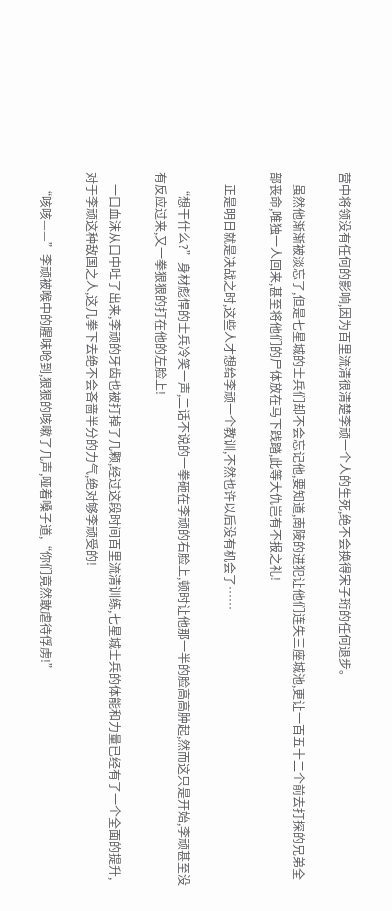营中将领没有任何的影响,因为百里流清很清楚李顽一个人的生死,绝不会换得宋子珩的任何退步。

    虽然他渐渐被淡忘了,但是七星城的士兵们却不会忘记他,要知道,南陵的进犯让他们连失三座城池,更让一百五十二个前去打探的兄弟全部丧命,唯独一人回来,甚至将他们的尸体放在马下践踏,此等大仇岂有不报之礼!

    正是明日就是决战之时,这些人才想给李顽一个教训,不然也许以后没有机会了……

    “想干什么?”身材彪悍的士兵冷笑一声,二话不说的一拳砸在李顽的右脸上,顿时让他那一半的脸高高肿起,然而这只是开始,李顽甚至没有反应过来,又一拳狠狠的打在他的左脸上!

    一口血沫从口中吐了出来,李顽的牙齿也被打掉了几颗,经过这段时间百里流清训练,七星城士兵的体能和力量已经有了一个全面的提升,对于李顽这种敌国之人,这几拳下去绝不会吝啬半分的力气,绝对够李顽受的!

    “咳咳——”李顽被喉中的腥味呛到,狠狠的咳嗽了几声,哑着嗓子道,“你们竟然敢虐待俘虏!”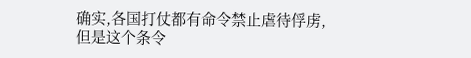确实,各国打仗都有命令禁止虐待俘虏,但是这个条令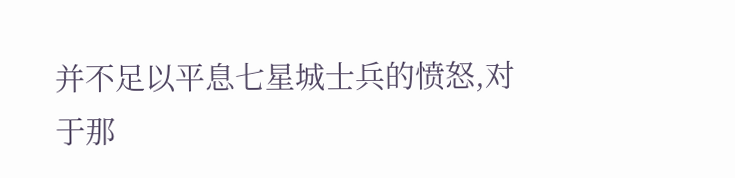并不足以平息七星城士兵的愤怒,对于那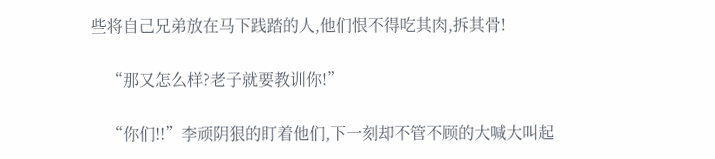些将自己兄弟放在马下践踏的人,他们恨不得吃其肉,拆其骨!

    “那又怎么样?老子就要教训你!”

    “你们!!”李顽阴狠的盯着他们,下一刻却不管不顾的大喊大叫起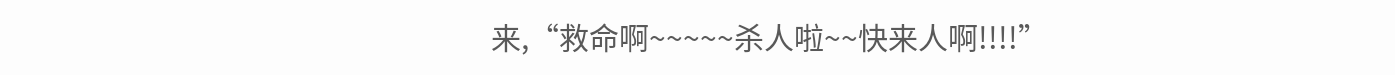来,“救命啊~~~~~杀人啦~~快来人啊!!!!”